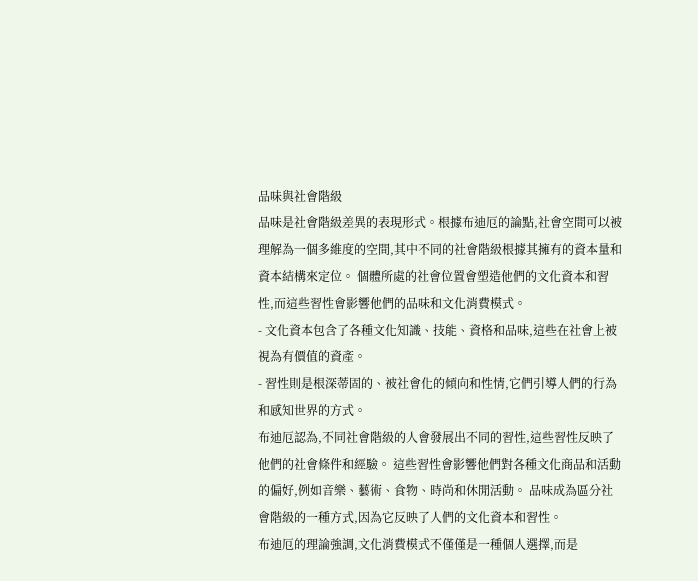品味與社會階級
品味是社會階級差異的表現形式。根據布迪厄的論點,社會空間可以被理解為一個多維度的空間,其中不同的社會階級根據其擁有的資本量和資本結構來定位。 個體所處的社會位置會塑造他們的文化資本和習性,而這些習性會影響他們的品味和文化消費模式。
- 文化資本包含了各種文化知識、技能、資格和品味,這些在社會上被視為有價值的資產。
- 習性則是根深蒂固的、被社會化的傾向和性情,它們引導人們的行為和感知世界的方式。
布迪厄認為,不同社會階級的人會發展出不同的習性,這些習性反映了他們的社會條件和經驗。 這些習性會影響他們對各種文化商品和活動的偏好,例如音樂、藝術、食物、時尚和休閒活動。 品味成為區分社會階級的一種方式,因為它反映了人們的文化資本和習性。
布迪厄的理論強調,文化消費模式不僅僅是一種個人選擇,而是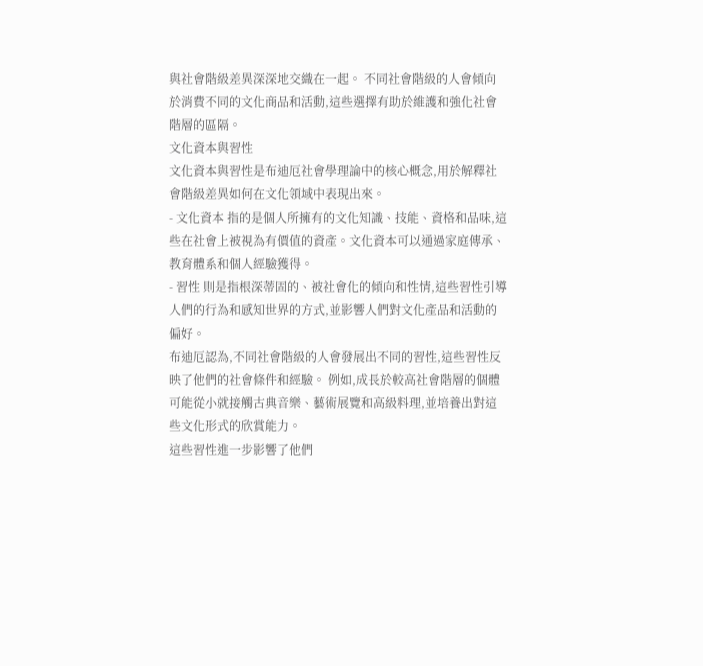與社會階級差異深深地交織在一起。 不同社會階級的人會傾向於消費不同的文化商品和活動,這些選擇有助於維護和強化社會階層的區隔。
文化資本與習性
文化資本與習性是布迪厄社會學理論中的核心概念,用於解釋社會階級差異如何在文化領域中表現出來。
- 文化資本 指的是個人所擁有的文化知識、技能、資格和品味,這些在社會上被視為有價值的資產。文化資本可以通過家庭傳承、教育體系和個人經驗獲得。
- 習性 則是指根深蒂固的、被社會化的傾向和性情,這些習性引導人們的行為和感知世界的方式,並影響人們對文化產品和活動的偏好。
布迪厄認為,不同社會階級的人會發展出不同的習性,這些習性反映了他們的社會條件和經驗。 例如,成長於較高社會階層的個體可能從小就接觸古典音樂、藝術展覽和高級料理,並培養出對這些文化形式的欣賞能力。
這些習性進一步影響了他們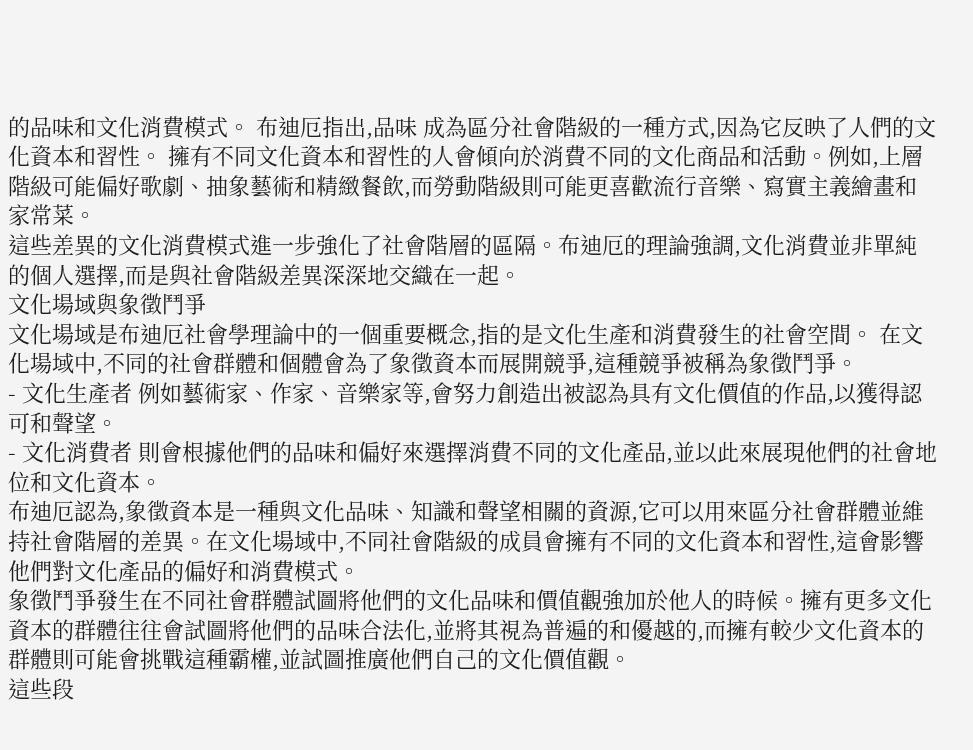的品味和文化消費模式。 布迪厄指出,品味 成為區分社會階級的一種方式,因為它反映了人們的文化資本和習性。 擁有不同文化資本和習性的人會傾向於消費不同的文化商品和活動。例如,上層階級可能偏好歌劇、抽象藝術和精緻餐飲,而勞動階級則可能更喜歡流行音樂、寫實主義繪畫和家常菜。
這些差異的文化消費模式進一步強化了社會階層的區隔。布迪厄的理論強調,文化消費並非單純的個人選擇,而是與社會階級差異深深地交織在一起。
文化場域與象徵鬥爭
文化場域是布迪厄社會學理論中的一個重要概念,指的是文化生產和消費發生的社會空間。 在文化場域中,不同的社會群體和個體會為了象徵資本而展開競爭,這種競爭被稱為象徵鬥爭。
- 文化生產者 例如藝術家、作家、音樂家等,會努力創造出被認為具有文化價值的作品,以獲得認可和聲望。
- 文化消費者 則會根據他們的品味和偏好來選擇消費不同的文化產品,並以此來展現他們的社會地位和文化資本。
布迪厄認為,象徵資本是一種與文化品味、知識和聲望相關的資源,它可以用來區分社會群體並維持社會階層的差異。在文化場域中,不同社會階級的成員會擁有不同的文化資本和習性,這會影響他們對文化產品的偏好和消費模式。
象徵鬥爭發生在不同社會群體試圖將他們的文化品味和價值觀強加於他人的時候。擁有更多文化資本的群體往往會試圖將他們的品味合法化,並將其視為普遍的和優越的,而擁有較少文化資本的群體則可能會挑戰這種霸權,並試圖推廣他們自己的文化價值觀。
這些段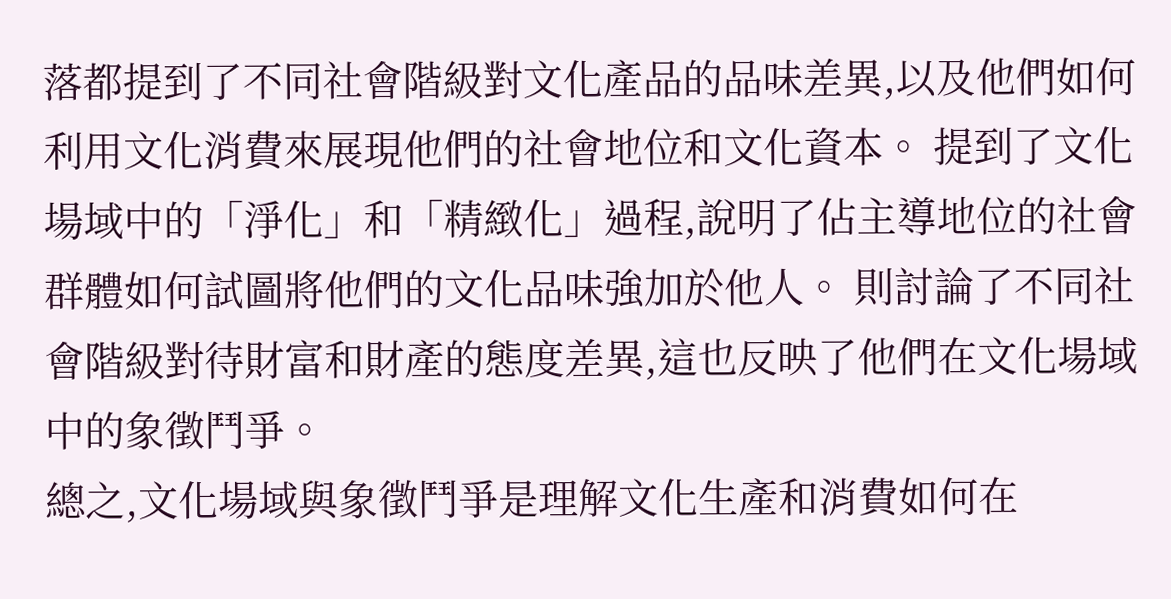落都提到了不同社會階級對文化產品的品味差異,以及他們如何利用文化消費來展現他們的社會地位和文化資本。 提到了文化場域中的「淨化」和「精緻化」過程,說明了佔主導地位的社會群體如何試圖將他們的文化品味強加於他人。 則討論了不同社會階級對待財富和財產的態度差異,這也反映了他們在文化場域中的象徵鬥爭。
總之,文化場域與象徵鬥爭是理解文化生產和消費如何在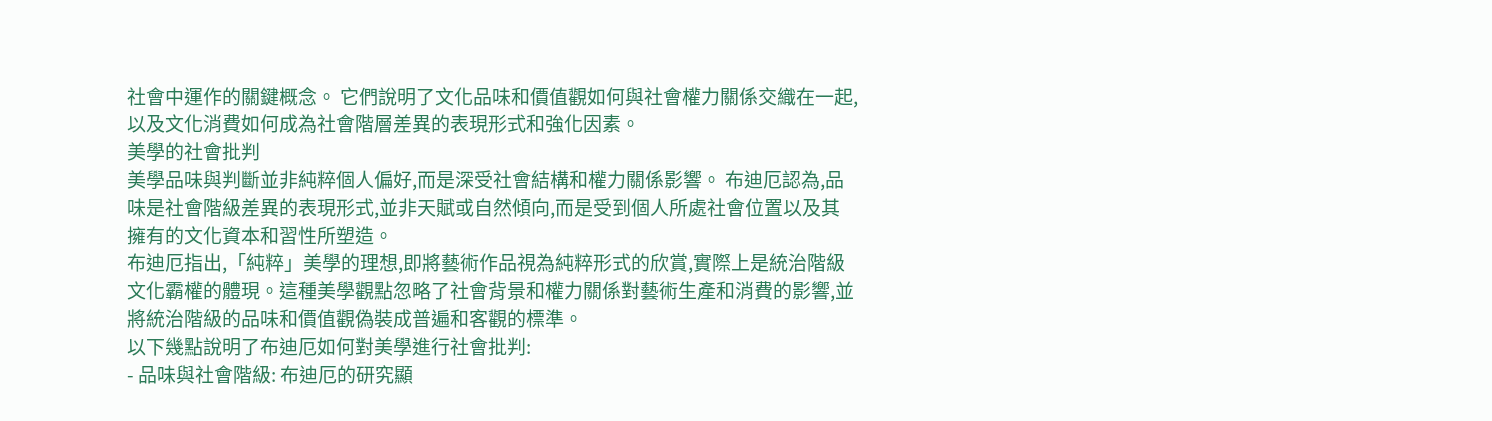社會中運作的關鍵概念。 它們說明了文化品味和價值觀如何與社會權力關係交織在一起,以及文化消費如何成為社會階層差異的表現形式和強化因素。
美學的社會批判
美學品味與判斷並非純粹個人偏好,而是深受社會結構和權力關係影響。 布迪厄認為,品味是社會階級差異的表現形式,並非天賦或自然傾向,而是受到個人所處社會位置以及其擁有的文化資本和習性所塑造。
布迪厄指出,「純粹」美學的理想,即將藝術作品視為純粹形式的欣賞,實際上是統治階級文化霸權的體現。這種美學觀點忽略了社會背景和權力關係對藝術生產和消費的影響,並將統治階級的品味和價值觀偽裝成普遍和客觀的標準。
以下幾點說明了布迪厄如何對美學進行社會批判:
- 品味與社會階級: 布迪厄的研究顯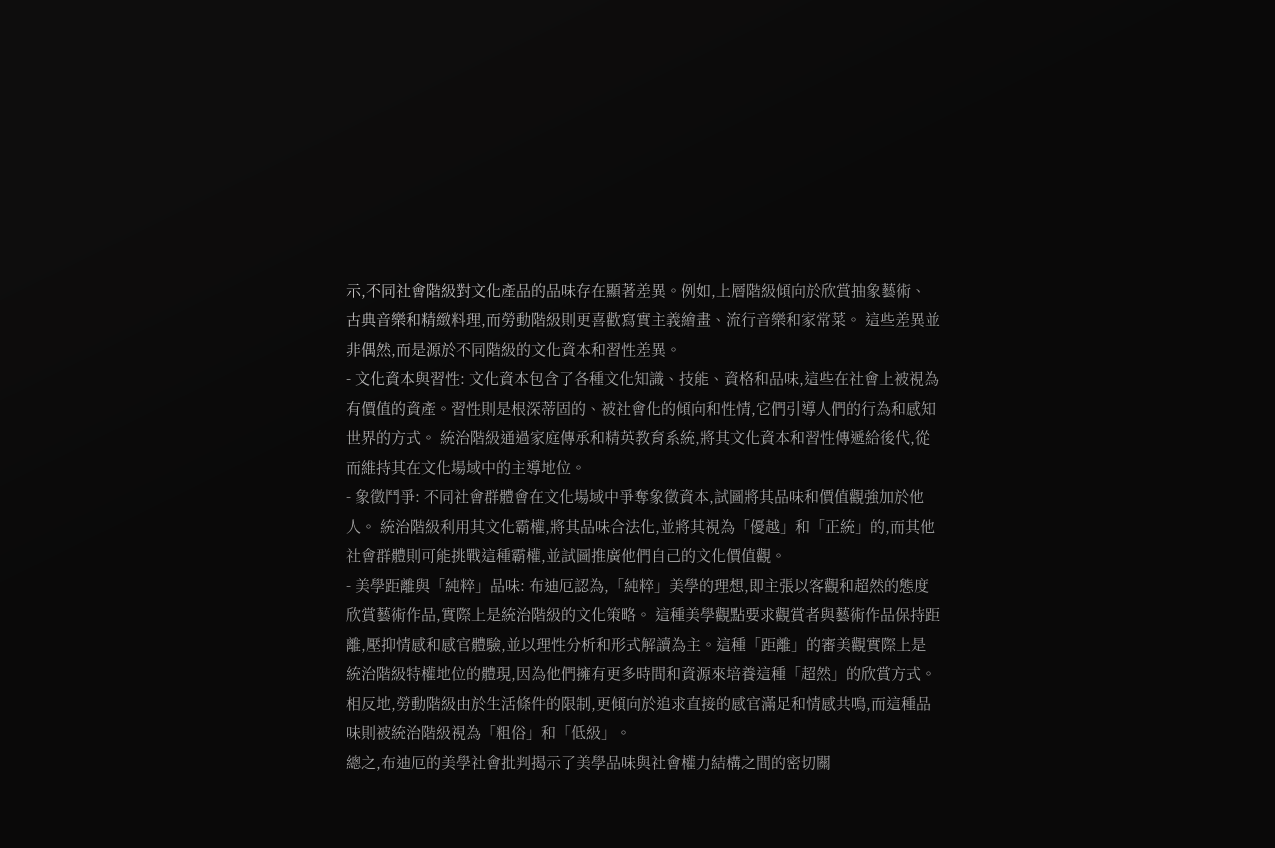示,不同社會階級對文化產品的品味存在顯著差異。例如,上層階級傾向於欣賞抽象藝術、古典音樂和精緻料理,而勞動階級則更喜歡寫實主義繪畫、流行音樂和家常菜。 這些差異並非偶然,而是源於不同階級的文化資本和習性差異。
- 文化資本與習性: 文化資本包含了各種文化知識、技能、資格和品味,這些在社會上被視為有價值的資產。習性則是根深蒂固的、被社會化的傾向和性情,它們引導人們的行為和感知世界的方式。 統治階級通過家庭傳承和精英教育系統,將其文化資本和習性傳遞給後代,從而維持其在文化場域中的主導地位。
- 象徵鬥爭: 不同社會群體會在文化場域中爭奪象徵資本,試圖將其品味和價值觀強加於他人。 統治階級利用其文化霸權,將其品味合法化,並將其視為「優越」和「正統」的,而其他社會群體則可能挑戰這種霸權,並試圖推廣他們自己的文化價值觀。
- 美學距離與「純粹」品味: 布迪厄認為,「純粹」美學的理想,即主張以客觀和超然的態度欣賞藝術作品,實際上是統治階級的文化策略。 這種美學觀點要求觀賞者與藝術作品保持距離,壓抑情感和感官體驗,並以理性分析和形式解讀為主。這種「距離」的審美觀實際上是統治階級特權地位的體現,因為他們擁有更多時間和資源來培養這種「超然」的欣賞方式。相反地,勞動階級由於生活條件的限制,更傾向於追求直接的感官滿足和情感共鳴,而這種品味則被統治階級視為「粗俗」和「低級」。
總之,布迪厄的美學社會批判揭示了美學品味與社會權力結構之間的密切關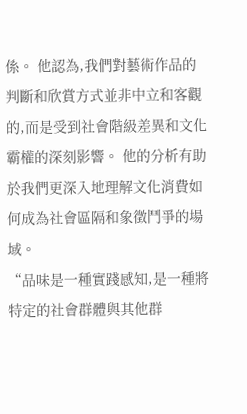係。 他認為,我們對藝術作品的判斷和欣賞方式並非中立和客觀的,而是受到社會階級差異和文化霸權的深刻影響。 他的分析有助於我們更深入地理解文化消費如何成為社會區隔和象徵鬥爭的場域。
“品味是一種實踐感知,是一種將特定的社會群體與其他群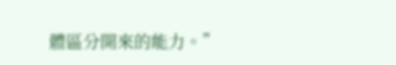體區分開來的能力。”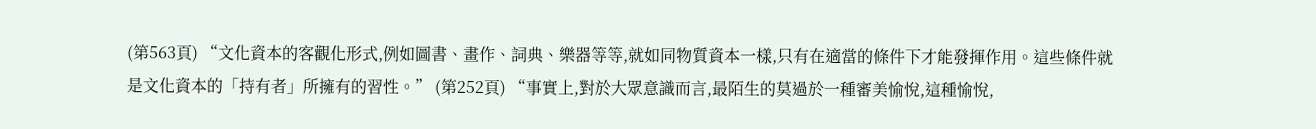(第563頁) “文化資本的客觀化形式,例如圖書、畫作、詞典、樂器等等,就如同物質資本一樣,只有在適當的條件下才能發揮作用。這些條件就是文化資本的「持有者」所擁有的習性。” (第252頁) “事實上,對於大眾意識而言,最陌生的莫過於一種審美愉悅,這種愉悅,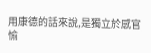用康德的話來說,是獨立於感官愉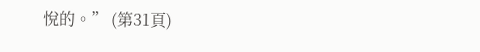悅的。” (第31頁)